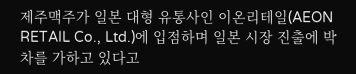제주맥주가 일본 대형 유통사인 이온리테일(AEON RETAIL Co., Ltd.)에 입점하며 일본 시장 진출에 박차를 가하고 있다고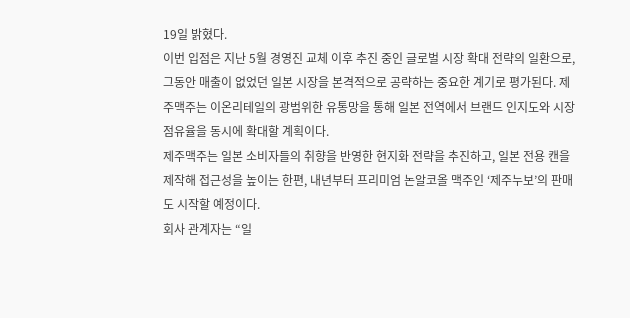19일 밝혔다.
이번 입점은 지난 5월 경영진 교체 이후 추진 중인 글로벌 시장 확대 전략의 일환으로, 그동안 매출이 없었던 일본 시장을 본격적으로 공략하는 중요한 계기로 평가된다. 제주맥주는 이온리테일의 광범위한 유통망을 통해 일본 전역에서 브랜드 인지도와 시장 점유율을 동시에 확대할 계획이다.
제주맥주는 일본 소비자들의 취향을 반영한 현지화 전략을 추진하고, 일본 전용 캔을 제작해 접근성을 높이는 한편, 내년부터 프리미엄 논알코올 맥주인 ‘제주누보’의 판매도 시작할 예정이다.
회사 관계자는 “일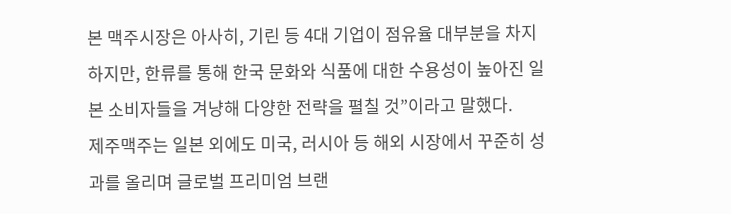본 맥주시장은 아사히, 기린 등 4대 기업이 점유율 대부분을 차지하지만, 한류를 통해 한국 문화와 식품에 대한 수용성이 높아진 일본 소비자들을 겨냥해 다양한 전략을 펼칠 것”이라고 말했다.
제주맥주는 일본 외에도 미국, 러시아 등 해외 시장에서 꾸준히 성과를 올리며 글로벌 프리미엄 브랜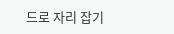드로 자리 잡기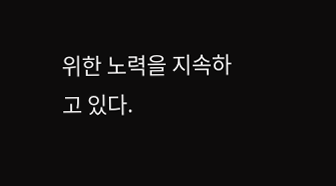위한 노력을 지속하고 있다.